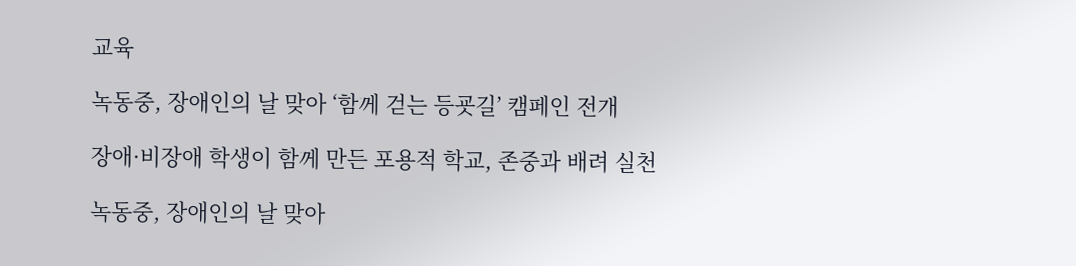교육

녹동중, 장애인의 날 맞아 ‘함께 걷는 등굣길’ 캠페인 전개

장애·비장애 학생이 함께 만든 포용적 학교, 존중과 배려 실천

녹동중, 장애인의 날 맞아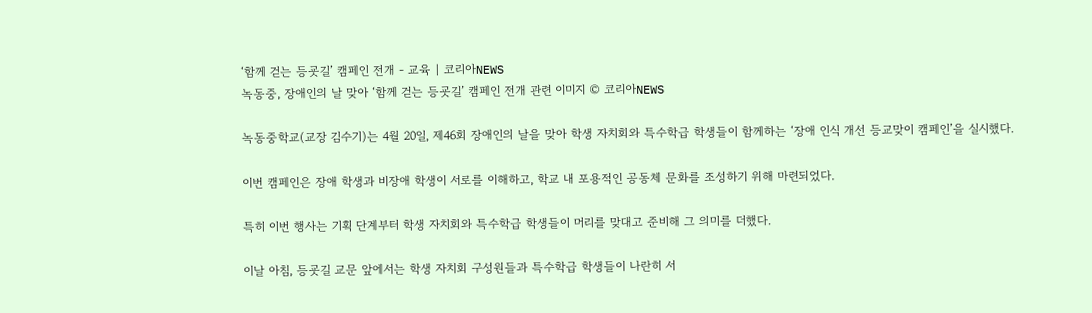‘함께 걷는 등굣길’ 캠페인 전개 - 교육 | 코리아NEWS
녹동중, 장애인의 날 맞아 ‘함께 걷는 등굣길’ 캠페인 전개 관련 이미지 © 코리아NEWS

녹동중학교(교장 김수기)는 4월 20일, 제46회 장애인의 날을 맞아 학생 자치회와 특수학급 학생들이 함께하는 ‘장애 인식 개선 등교맞이 캠페인’을 실시했다.

이번 캠페인은 장애 학생과 비장애 학생이 서로를 이해하고, 학교 내 포용적인 공동체 문화를 조성하기 위해 마련되었다.

특히 이번 행사는 기획 단계부터 학생 자치회와 특수학급 학생들이 머리를 맞대고 준비해 그 의미를 더했다.

이날 아침, 등굣길 교문 앞에서는 학생 자치회 구성원들과 특수학급 학생들이 나란히 서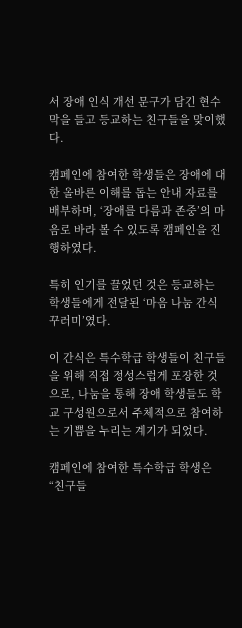서 장애 인식 개선 문구가 담긴 현수막을 들고 등교하는 친구들을 맞이했다.

캠페인에 참여한 학생들은 장애에 대한 올바른 이해를 돕는 안내 자료를 배부하며, ‘장애를 다름과 존중’의 마음로 바라 볼 수 있도록 캠페인을 진행하였다.

특히 인기를 끌었던 것은 등교하는 학생들에게 전달된 ‘마음 나눔 간식 꾸러미’였다.

이 간식은 특수학급 학생들이 친구들을 위해 직접 정성스럽게 포장한 것으로, 나눔을 통해 장애 학생들도 학교 구성원으로서 주체적으로 참여하는 기쁨을 누리는 계기가 되었다.

캠페인에 참여한 특수학급 학생은 “친구들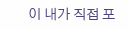이 내가 직접 포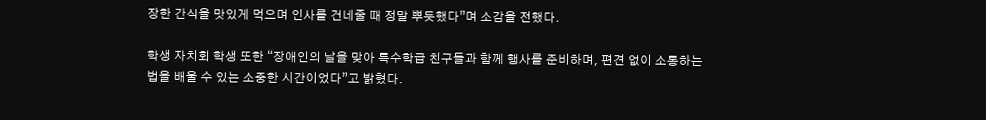장한 간식을 맛있게 먹으며 인사를 건네줄 때 정말 뿌듯했다”며 소감을 전했다.

학생 자치회 학생 또한 “장애인의 날을 맞아 특수학급 친구들과 함께 행사를 준비하며, 편견 없이 소통하는 법을 배울 수 있는 소중한 시간이었다”고 밝혔다.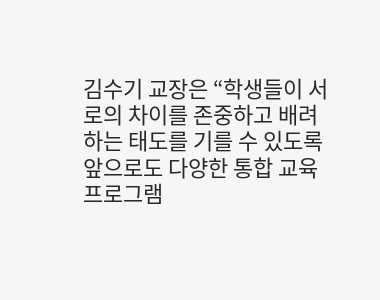김수기 교장은 “학생들이 서로의 차이를 존중하고 배려하는 태도를 기를 수 있도록 앞으로도 다양한 통합 교육 프로그램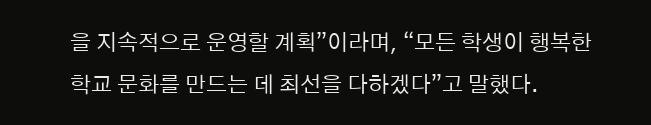을 지속적으로 운영할 계획”이라며, “모든 학생이 행복한 학교 문화를 만드는 데 최선을 다하겠다”고 말했다.